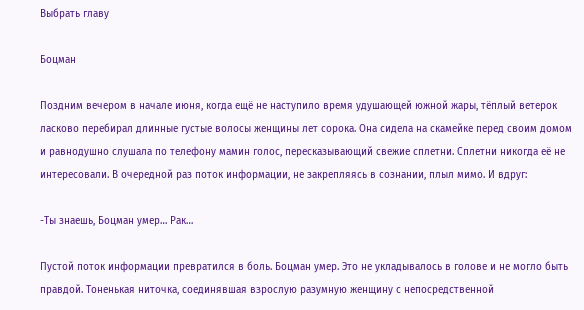Выбрать главу

Боцман

Поздним вечером в начале июня, когда ещё не наступило время удушающей южной жары, тёплый ветерок ласково перебирал длинные густые волосы женщины лет сорока. Она сидела на скамейке перед своим домом и равнодушно слушала по телефону мамин голос, пересказывающий свежие сплетни. Сплетни никогда её не интересовали. В очередной раз поток информации, не закрепляясь в сознании, плыл мимо. И вдруг:

-Ты знаешь, Боцман умер… Рак…

Пустой поток информации превратился в боль. Боцман умер. Это не укладывалось в голове и не могло быть правдой. Тоненькая ниточка, соединявшая взрослую разумную женщину с непосредственной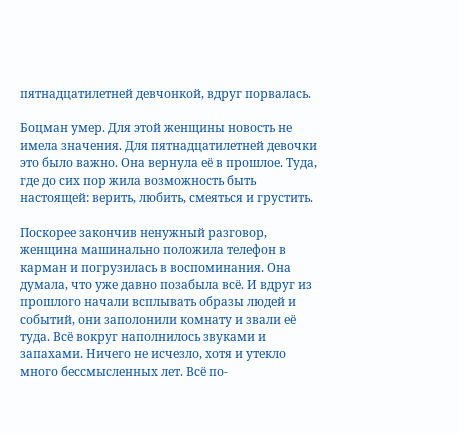пятнадцатилетней девчонкой, вдруг порвалась.

Боцман умер. Для этой женщины новость не имела значения. Для пятнадцатилетней девочки это было важно. Она вернула её в прошлое. Туда, где до сих пор жила возможность быть настоящей: верить, любить, смеяться и грустить.

Поскорее закончив ненужный разговор, женщина машинально положила телефон в карман и погрузилась в воспоминания. Она думала, что уже давно позабыла всё. И вдруг из прошлого начали всплывать образы людей и событий, они заполонили комнату и звали её туда. Всё вокруг наполнилось звуками и запахами. Ничего не исчезло, хотя и утекло много бессмысленных лет. Всё по-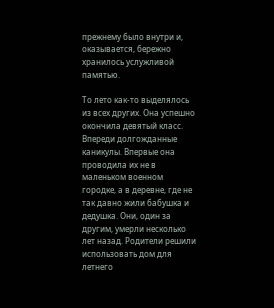прежнему было внутри и, оказывается, бережно хранилось услужливой памятью.

То лето как-то выделялось из всех других. Она успешно окончила девятый класс. Впереди долгожданные каникулы. Впервые она проводила их не в маленьком военном городке, а в деревне, где не так давно жили бабушка и дедушка. Они, один за другим, умерли несколько лет назад. Родители решили использовать дом для летнего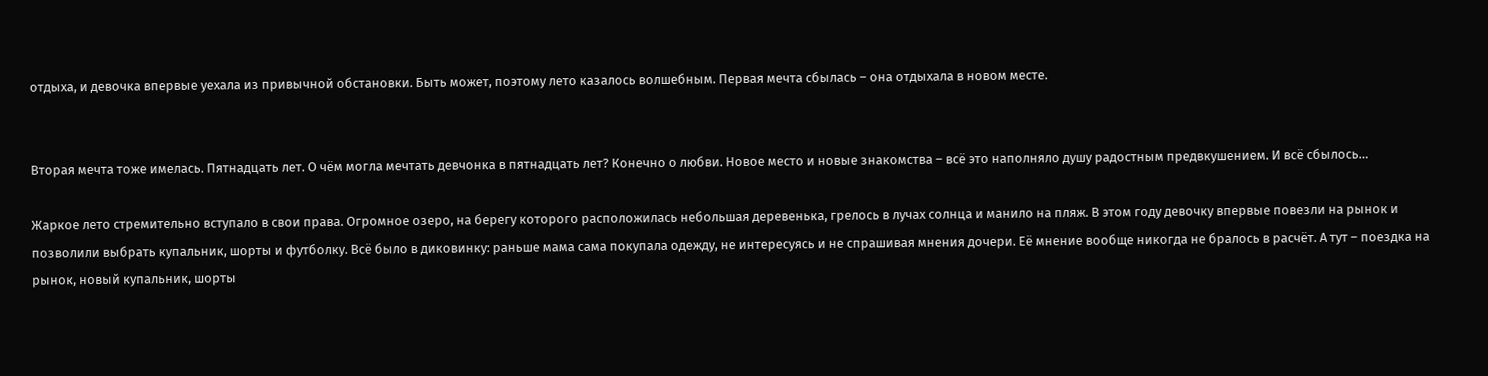отдыха, и девочка впервые уехала из привычной обстановки. Быть может, поэтому лето казалось волшебным. Первая мечта сбылась – она отдыхала в новом месте.


Вторая мечта тоже имелась. Пятнадцать лет. О чём могла мечтать девчонка в пятнадцать лет? Конечно о любви. Новое место и новые знакомства – всё это наполняло душу радостным предвкушением. И всё сбылось…

Жаркое лето стремительно вступало в свои права. Огромное озеро, на берегу которого расположилась небольшая деревенька, грелось в лучах солнца и манило на пляж. В этом году девочку впервые повезли на рынок и позволили выбрать купальник, шорты и футболку. Всё было в диковинку: раньше мама сама покупала одежду, не интересуясь и не спрашивая мнения дочери. Её мнение вообще никогда не бралось в расчёт. А тут – поездка на рынок, новый купальник, шорты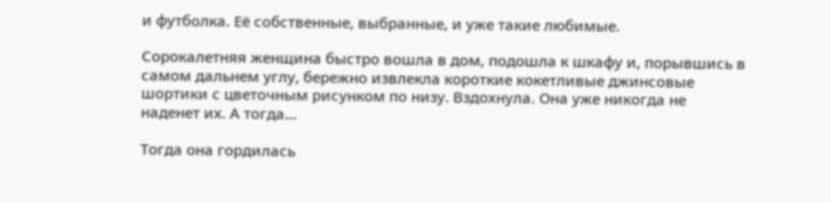и футболка. Её собственные, выбранные, и уже такие любимые.

Сорокалетняя женщина быстро вошла в дом, подошла к шкафу и, порывшись в самом дальнем углу, бережно извлекла короткие кокетливые джинсовые шортики с цветочным рисунком по низу. Вздохнула. Она уже никогда не наденет их. А тогда…

Тогда она гордилась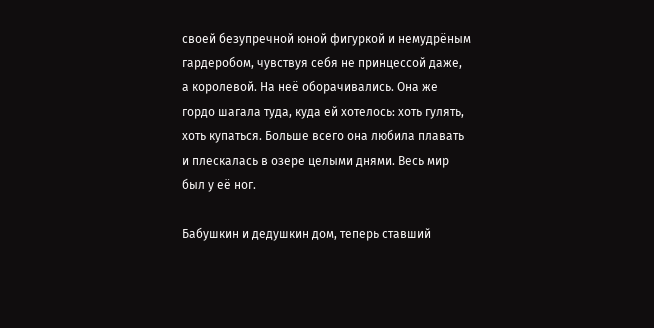своей безупречной юной фигуркой и немудрёным гардеробом, чувствуя себя не принцессой даже, а королевой. На неё оборачивались. Она же гордо шагала туда, куда ей хотелось: хоть гулять, хоть купаться. Больше всего она любила плавать и плескалась в озере целыми днями. Весь мир был у её ног.

Бабушкин и дедушкин дом, теперь ставший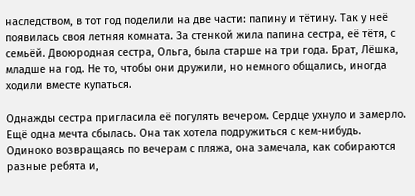наследством, в тот год поделили на две части: папину и тётину. Так у неё появилась своя летняя комната. За стенкой жила папина сестра, её тётя, с семьёй. Двоюродная сестра, Ольга, была старше на три года. Брат, Лёшка, младше на год. Не то, чтобы они дружили, но немного общались, иногда ходили вместе купаться.

Однажды сестра пригласила её погулять вечером. Сердце ухнуло и замерло. Ещё одна мечта сбылась. Она так хотела подружиться с кем-нибудь. Одиноко возвращаясь по вечерам с пляжа, она замечала, как собираются разные ребята и,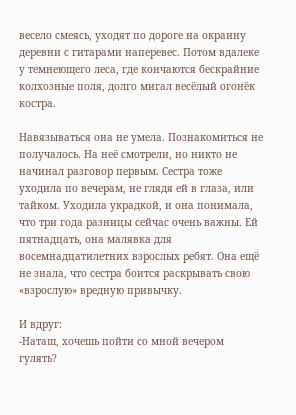весело смеясь, уходят по дороге на окраину деревни с гитарами наперевес. Потом вдалеке у темнеющего леса, где кончаются бескрайние колхозные поля, долго мигал весёлый огонёк костра.

Навязываться она не умела. Познакомиться не получалось. На неё смотрели, но никто не начинал разговор первым. Сестра тоже уходила по вечерам, не глядя ей в глаза, или тайком. Уходила украдкой, и она понимала, что три года разницы сейчас очень важны. Ей пятнадцать, она малявка для восемнадцатилетних взрослых ребят. Она ещё не знала, что сестра боится раскрывать свою «взрослую» вредную привычку.

И вдруг:
-Наташ, хочешь пойти со мной вечером гулять?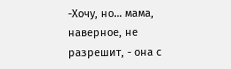-Хочу, но… мама, наверное, не разрешит, - она с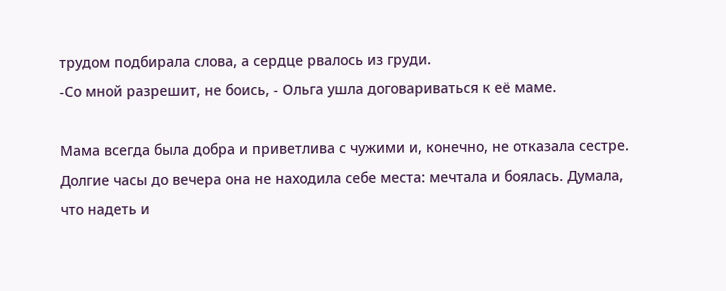трудом подбирала слова, а сердце рвалось из груди.
-Со мной разрешит, не боись, - Ольга ушла договариваться к её маме.

Мама всегда была добра и приветлива с чужими и, конечно, не отказала сестре.
Долгие часы до вечера она не находила себе места: мечтала и боялась. Думала, что надеть и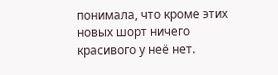понимала, что кроме этих новых шорт ничего красивого у неё нет.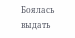Боялась выдать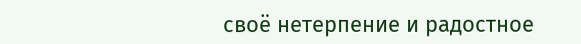своё нетерпение и радостное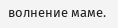волнение маме.